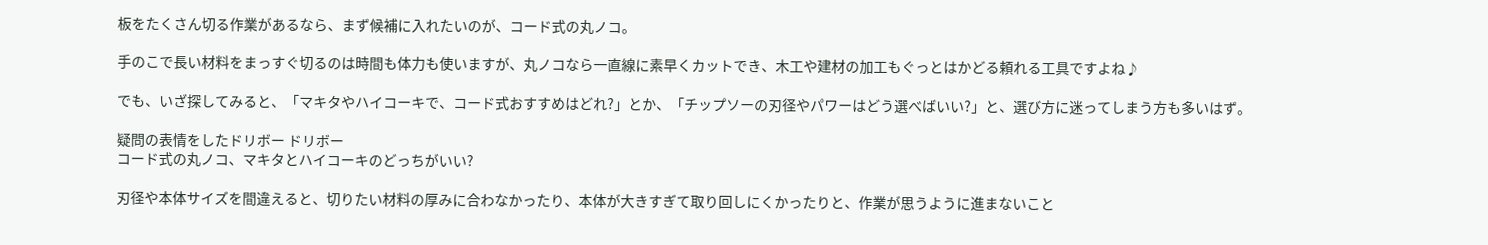板をたくさん切る作業があるなら、まず候補に入れたいのが、コード式の丸ノコ。

手のこで長い材料をまっすぐ切るのは時間も体力も使いますが、丸ノコなら一直線に素早くカットでき、木工や建材の加工もぐっとはかどる頼れる工具ですよね♪

でも、いざ探してみると、「マキタやハイコーキで、コード式おすすめはどれ?」とか、「チップソーの刃径やパワーはどう選べばいい?」と、選び方に迷ってしまう方も多いはず。

疑問の表情をしたドリボー ドリボー
コード式の丸ノコ、マキタとハイコーキのどっちがいい?

刃径や本体サイズを間違えると、切りたい材料の厚みに合わなかったり、本体が大きすぎて取り回しにくかったりと、作業が思うように進まないこと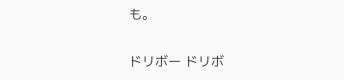も。

ドリボー ドリボ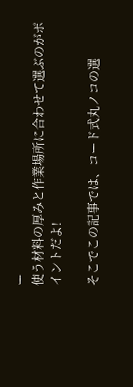ー
使う材料の厚みと作業場所に合わせて選ぶのがポイントだよ!

そこでこの記事では、コード式丸ノコの選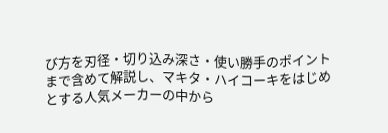び方を刃径・切り込み深さ・使い勝手のポイントまで含めて解説し、マキタ・ハイコーキをはじめとする人気メーカーの中から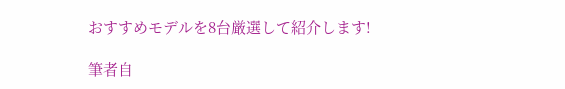おすすめモデルを8台厳選して紹介します!

筆者自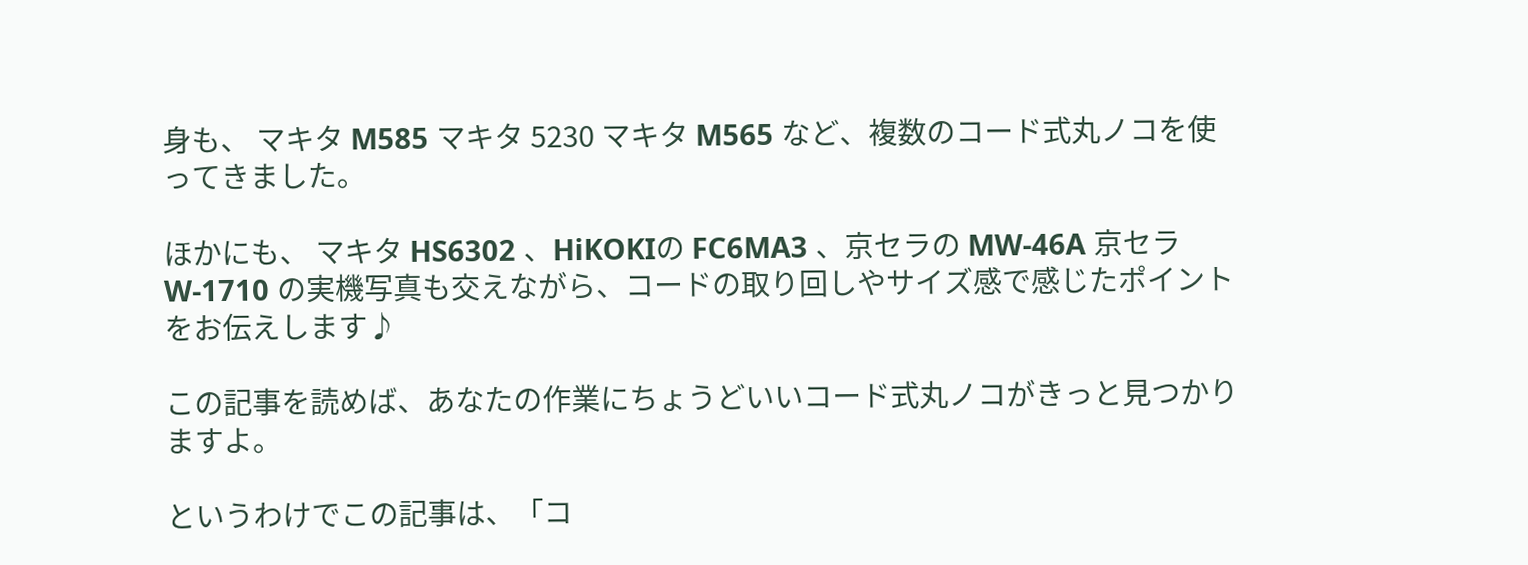身も、 マキタ M585 マキタ 5230 マキタ M565 など、複数のコード式丸ノコを使ってきました。

ほかにも、 マキタ HS6302 、HiKOKIの FC6MA3 、京セラの MW-46A 京セラ W-1710 の実機写真も交えながら、コードの取り回しやサイズ感で感じたポイントをお伝えします♪

この記事を読めば、あなたの作業にちょうどいいコード式丸ノコがきっと見つかりますよ。

というわけでこの記事は、「コ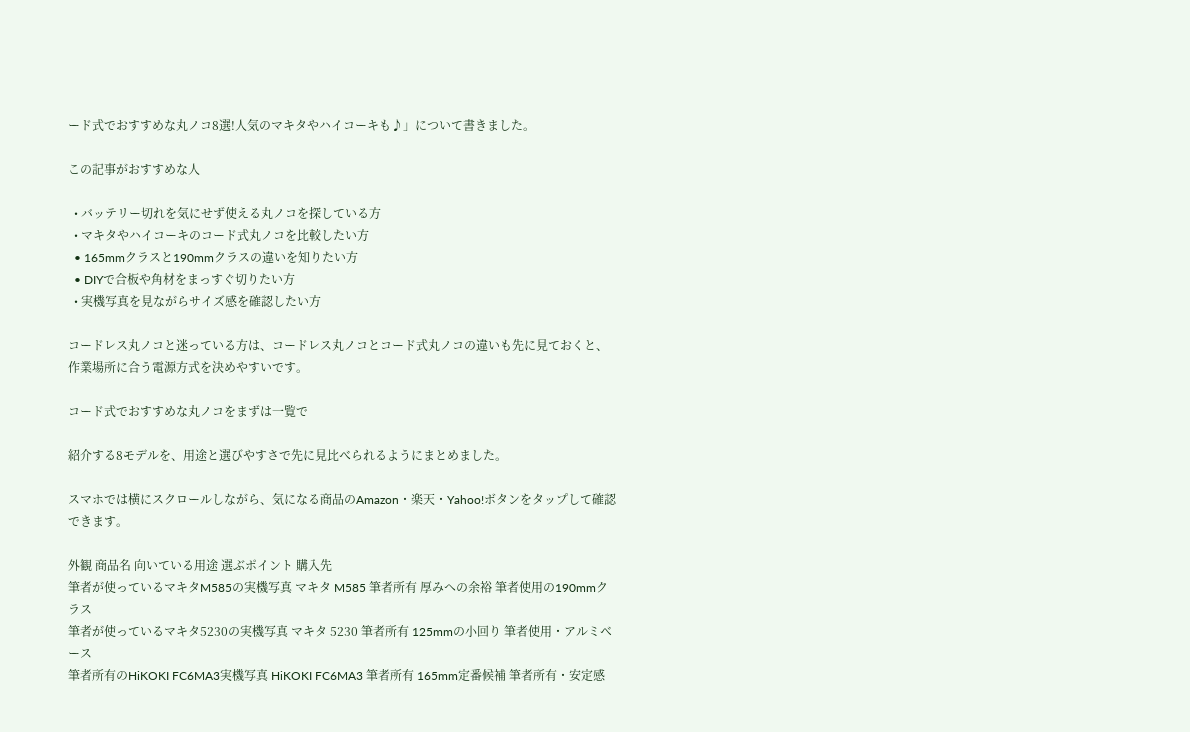ード式でおすすめな丸ノコ8選!人気のマキタやハイコーキも♪」について書きました。

この記事がおすすめな人

  • バッテリー切れを気にせず使える丸ノコを探している方
  • マキタやハイコーキのコード式丸ノコを比較したい方
  • 165mmクラスと190mmクラスの違いを知りたい方
  • DIYで合板や角材をまっすぐ切りたい方
  • 実機写真を見ながらサイズ感を確認したい方

コードレス丸ノコと迷っている方は、コードレス丸ノコとコード式丸ノコの違いも先に見ておくと、作業場所に合う電源方式を決めやすいです。

コード式でおすすめな丸ノコをまずは一覧で

紹介する8モデルを、用途と選びやすさで先に見比べられるようにまとめました。

スマホでは横にスクロールしながら、気になる商品のAmazon・楽天・Yahoo!ボタンをタップして確認できます。

外観 商品名 向いている用途 選ぶポイント 購入先
筆者が使っているマキタM585の実機写真 マキタ M585 筆者所有 厚みへの余裕 筆者使用の190mmクラス
筆者が使っているマキタ5230の実機写真 マキタ 5230 筆者所有 125mmの小回り 筆者使用・アルミベース
筆者所有のHiKOKI FC6MA3実機写真 HiKOKI FC6MA3 筆者所有 165mm定番候補 筆者所有・安定感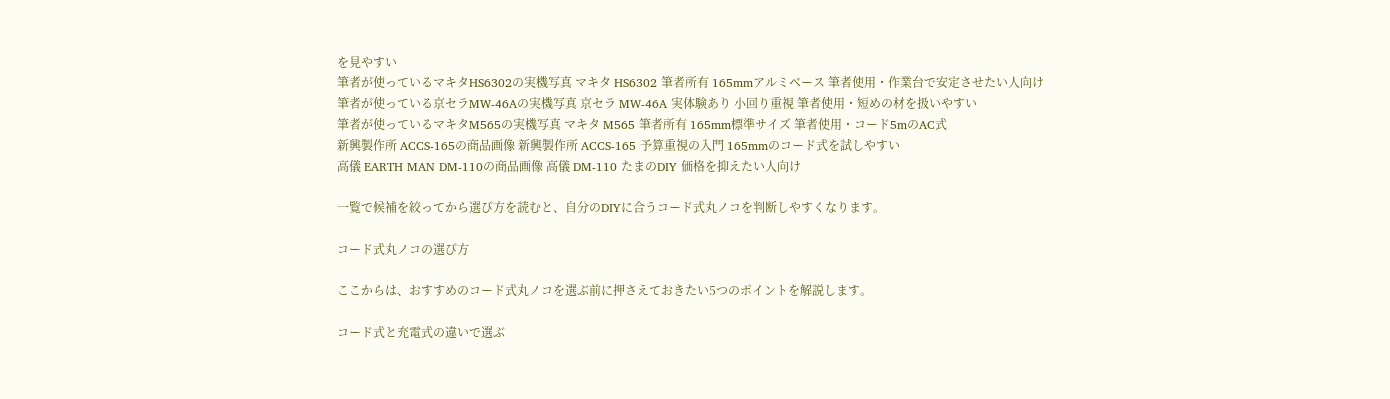を見やすい
筆者が使っているマキタHS6302の実機写真 マキタ HS6302 筆者所有 165mmアルミベース 筆者使用・作業台で安定させたい人向け
筆者が使っている京セラMW-46Aの実機写真 京セラ MW-46A 実体験あり 小回り重視 筆者使用・短めの材を扱いやすい
筆者が使っているマキタM565の実機写真 マキタ M565 筆者所有 165mm標準サイズ 筆者使用・コード5mのAC式
新興製作所 ACCS-165の商品画像 新興製作所 ACCS-165 予算重視の入門 165mmのコード式を試しやすい
高儀 EARTH MAN DM-110の商品画像 高儀 DM-110 たまのDIY 価格を抑えたい人向け

一覧で候補を絞ってから選び方を読むと、自分のDIYに合うコード式丸ノコを判断しやすくなります。

コード式丸ノコの選び方

ここからは、おすすめのコード式丸ノコを選ぶ前に押さえておきたい5つのポイントを解説します。

コード式と充電式の違いで選ぶ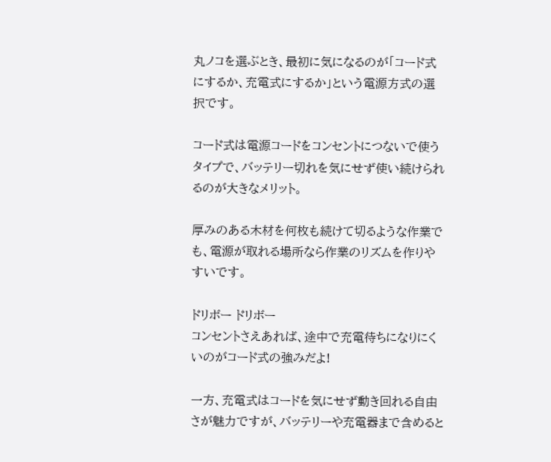丸ノコを選ぶとき、最初に気になるのが「コード式にするか、充電式にするか」という電源方式の選択です。

コード式は電源コードをコンセントにつないで使うタイプで、バッテリー切れを気にせず使い続けられるのが大きなメリット。

厚みのある木材を何枚も続けて切るような作業でも、電源が取れる場所なら作業のリズムを作りやすいです。

ドリボー ドリボー
コンセントさえあれば、途中で充電待ちになりにくいのがコード式の強みだよ!

一方、充電式はコードを気にせず動き回れる自由さが魅力ですが、バッテリーや充電器まで含めると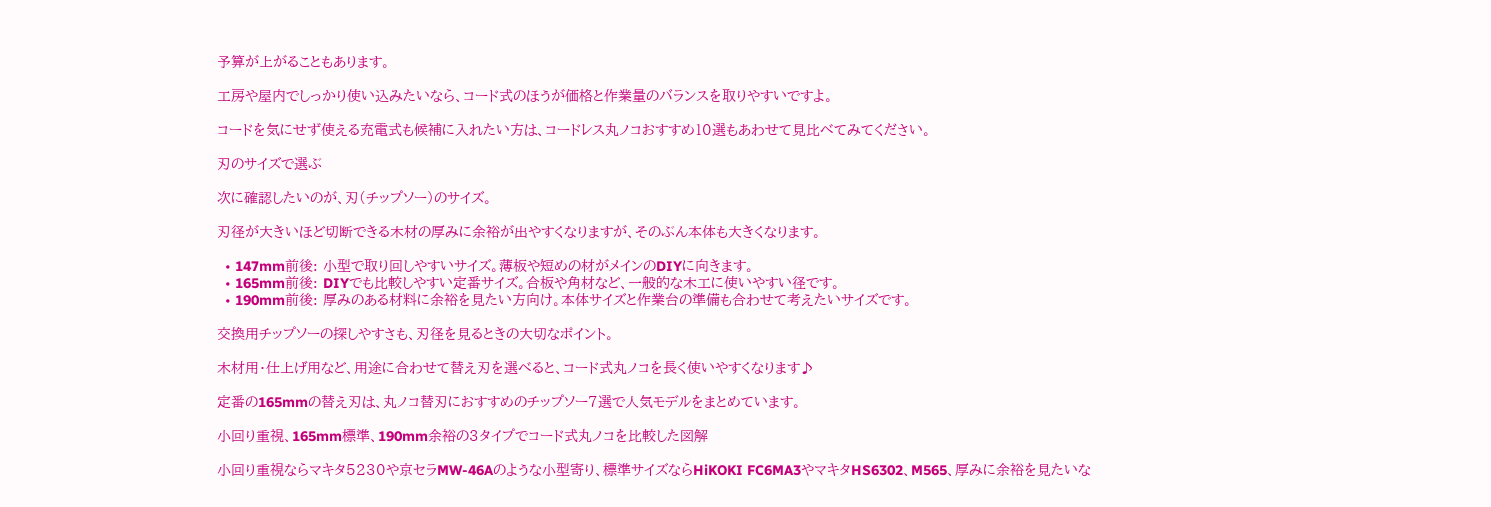予算が上がることもあります。

工房や屋内でしっかり使い込みたいなら、コード式のほうが価格と作業量のバランスを取りやすいですよ。

コードを気にせず使える充電式も候補に入れたい方は、コードレス丸ノコおすすめ10選もあわせて見比べてみてください。

刃のサイズで選ぶ

次に確認したいのが、刃(チップソー)のサイズ。

刃径が大きいほど切断できる木材の厚みに余裕が出やすくなりますが、そのぶん本体も大きくなります。

  • 147mm前後: 小型で取り回しやすいサイズ。薄板や短めの材がメインのDIYに向きます。
  • 165mm前後: DIYでも比較しやすい定番サイズ。合板や角材など、一般的な木工に使いやすい径です。
  • 190mm前後: 厚みのある材料に余裕を見たい方向け。本体サイズと作業台の準備も合わせて考えたいサイズです。

交換用チップソーの探しやすさも、刃径を見るときの大切なポイント。

木材用・仕上げ用など、用途に合わせて替え刃を選べると、コード式丸ノコを長く使いやすくなります♪

定番の165mmの替え刃は、丸ノコ替刃におすすめのチップソー7選で人気モデルをまとめています。

小回り重視、165mm標準、190mm余裕の3タイプでコード式丸ノコを比較した図解

小回り重視ならマキタ5230や京セラMW-46Aのような小型寄り、標準サイズならHiKOKI FC6MA3やマキタHS6302、M565、厚みに余裕を見たいな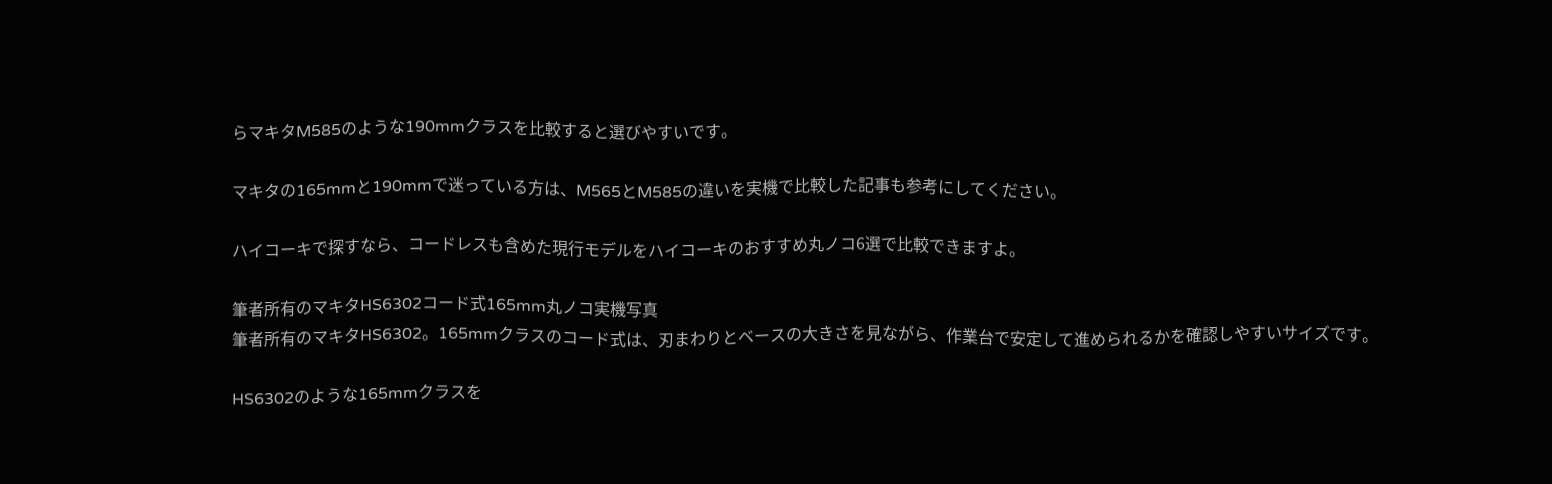らマキタM585のような190mmクラスを比較すると選びやすいです。

マキタの165mmと190mmで迷っている方は、M565とM585の違いを実機で比較した記事も参考にしてください。

ハイコーキで探すなら、コードレスも含めた現行モデルをハイコーキのおすすめ丸ノコ6選で比較できますよ。

筆者所有のマキタHS6302コード式165mm丸ノコ実機写真
筆者所有のマキタHS6302。165mmクラスのコード式は、刃まわりとベースの大きさを見ながら、作業台で安定して進められるかを確認しやすいサイズです。

HS6302のような165mmクラスを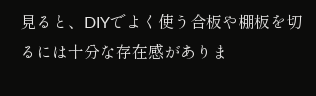見ると、DIYでよく使う合板や棚板を切るには十分な存在感がありま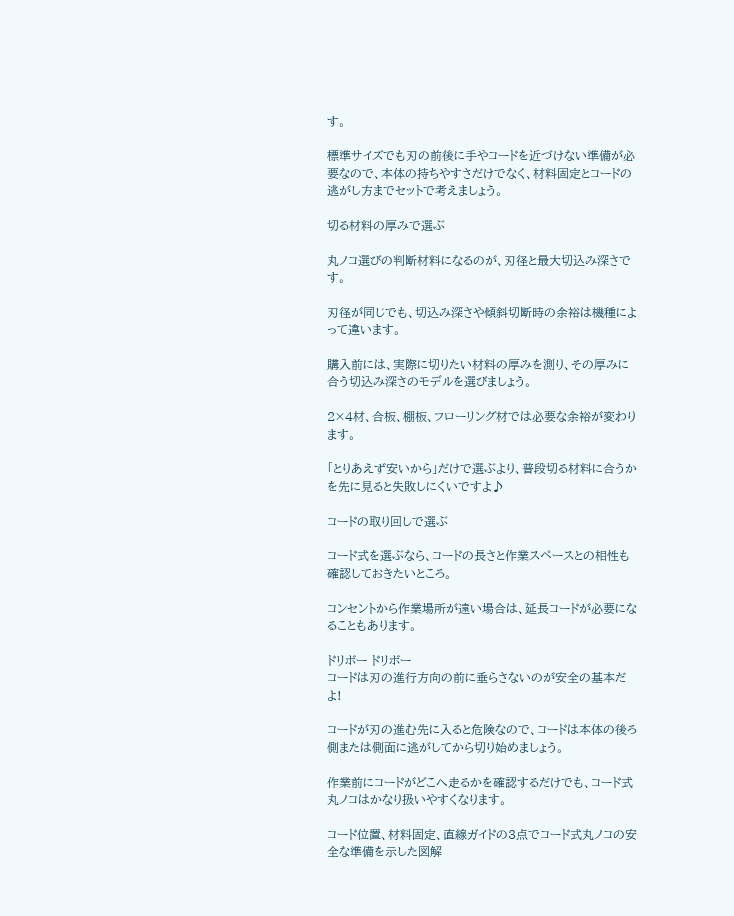す。

標準サイズでも刃の前後に手やコードを近づけない準備が必要なので、本体の持ちやすさだけでなく、材料固定とコードの逃がし方までセットで考えましょう。

切る材料の厚みで選ぶ

丸ノコ選びの判断材料になるのが、刃径と最大切込み深さです。

刃径が同じでも、切込み深さや傾斜切断時の余裕は機種によって違います。

購入前には、実際に切りたい材料の厚みを測り、その厚みに合う切込み深さのモデルを選びましょう。

2×4材、合板、棚板、フローリング材では必要な余裕が変わります。

「とりあえず安いから」だけで選ぶより、普段切る材料に合うかを先に見ると失敗しにくいですよ♪

コードの取り回しで選ぶ

コード式を選ぶなら、コードの長さと作業スペースとの相性も確認しておきたいところ。

コンセントから作業場所が遠い場合は、延長コードが必要になることもあります。

ドリボー ドリボー
コードは刃の進行方向の前に垂らさないのが安全の基本だよ!

コードが刃の進む先に入ると危険なので、コードは本体の後ろ側または側面に逃がしてから切り始めましょう。

作業前にコードがどこへ走るかを確認するだけでも、コード式丸ノコはかなり扱いやすくなります。

コード位置、材料固定、直線ガイドの3点でコード式丸ノコの安全な準備を示した図解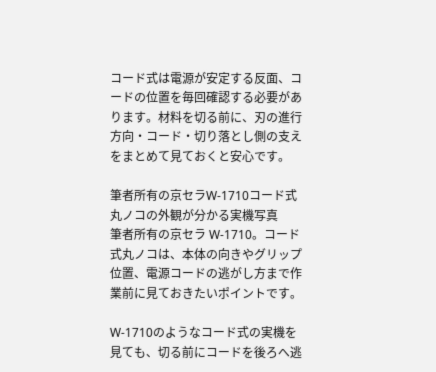コード式は電源が安定する反面、コードの位置を毎回確認する必要があります。材料を切る前に、刃の進行方向・コード・切り落とし側の支えをまとめて見ておくと安心です。

筆者所有の京セラW-1710コード式丸ノコの外観が分かる実機写真
筆者所有の京セラ W-1710。コード式丸ノコは、本体の向きやグリップ位置、電源コードの逃がし方まで作業前に見ておきたいポイントです。

W-1710のようなコード式の実機を見ても、切る前にコードを後ろへ逃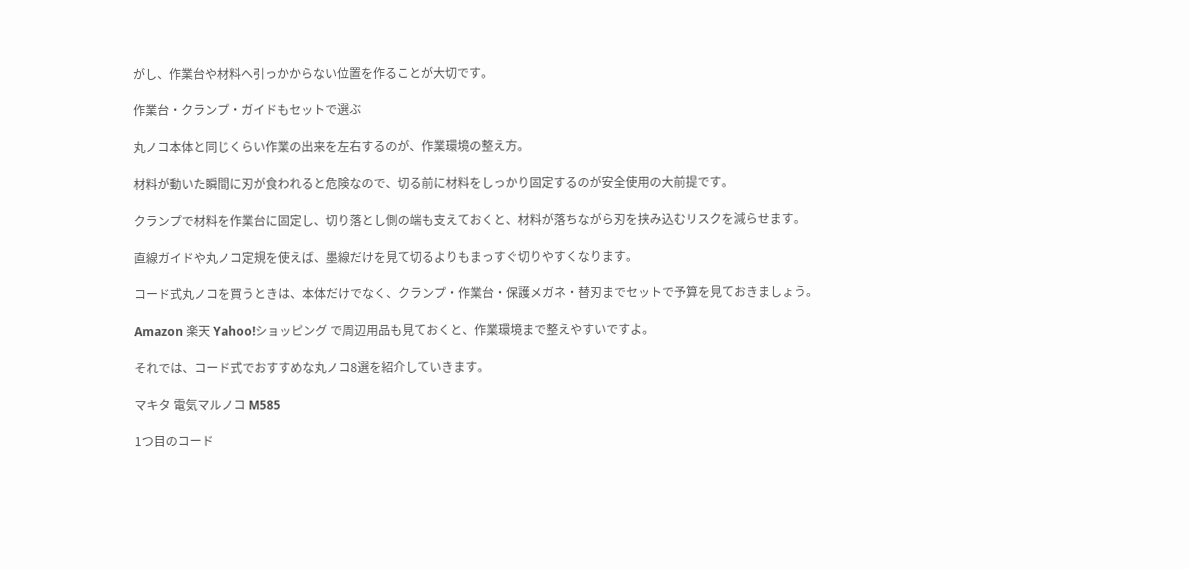がし、作業台や材料へ引っかからない位置を作ることが大切です。

作業台・クランプ・ガイドもセットで選ぶ

丸ノコ本体と同じくらい作業の出来を左右するのが、作業環境の整え方。

材料が動いた瞬間に刃が食われると危険なので、切る前に材料をしっかり固定するのが安全使用の大前提です。

クランプで材料を作業台に固定し、切り落とし側の端も支えておくと、材料が落ちながら刃を挟み込むリスクを減らせます。

直線ガイドや丸ノコ定規を使えば、墨線だけを見て切るよりもまっすぐ切りやすくなります。

コード式丸ノコを買うときは、本体だけでなく、クランプ・作業台・保護メガネ・替刃までセットで予算を見ておきましょう。

Amazon 楽天 Yahoo!ショッピング で周辺用品も見ておくと、作業環境まで整えやすいですよ。

それでは、コード式でおすすめな丸ノコ8選を紹介していきます。

マキタ 電気マルノコ M585

1つ目のコード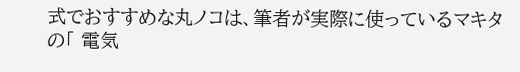式でおすすめな丸ノコは、筆者が実際に使っているマキタの「 電気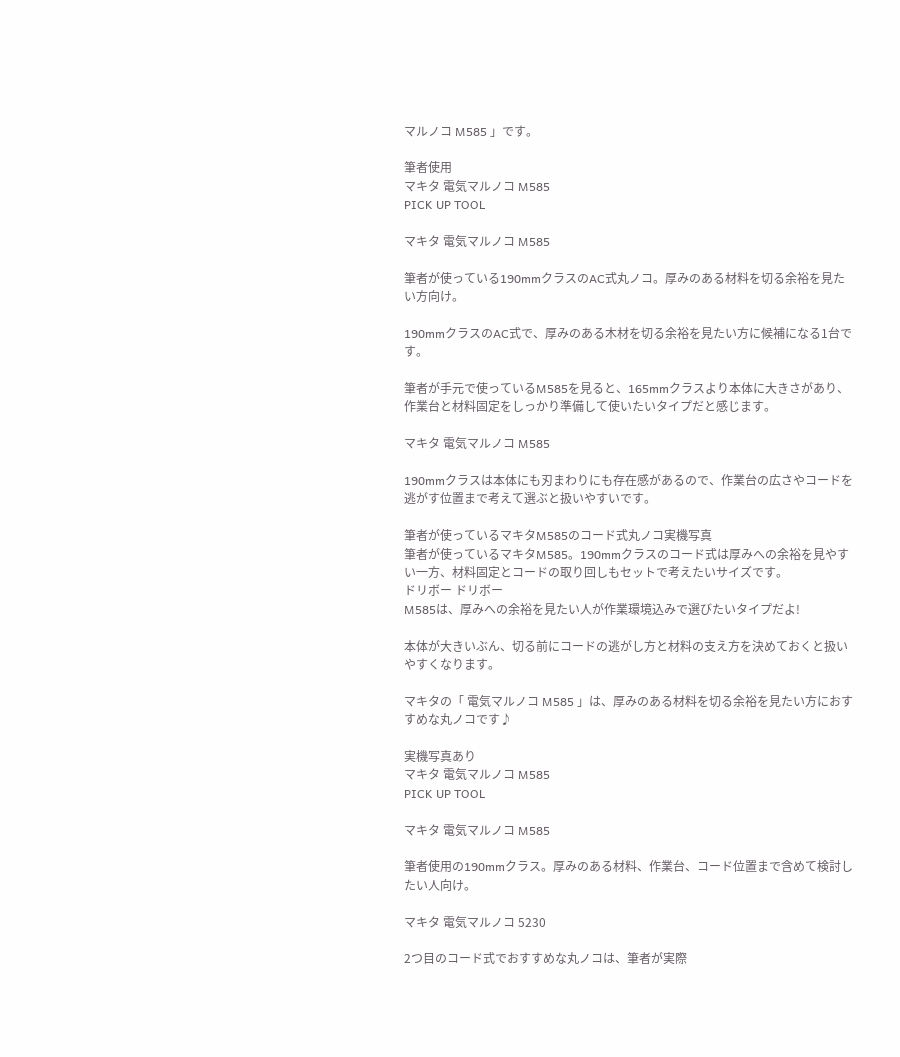マルノコ M585 」です。

筆者使用
マキタ 電気マルノコ M585
PICK UP TOOL

マキタ 電気マルノコ M585

筆者が使っている190mmクラスのAC式丸ノコ。厚みのある材料を切る余裕を見たい方向け。

190mmクラスのAC式で、厚みのある木材を切る余裕を見たい方に候補になる1台です。

筆者が手元で使っているM585を見ると、165mmクラスより本体に大きさがあり、作業台と材料固定をしっかり準備して使いたいタイプだと感じます。

マキタ 電気マルノコ M585

190mmクラスは本体にも刃まわりにも存在感があるので、作業台の広さやコードを逃がす位置まで考えて選ぶと扱いやすいです。

筆者が使っているマキタM585のコード式丸ノコ実機写真
筆者が使っているマキタM585。190mmクラスのコード式は厚みへの余裕を見やすい一方、材料固定とコードの取り回しもセットで考えたいサイズです。
ドリボー ドリボー
M585は、厚みへの余裕を見たい人が作業環境込みで選びたいタイプだよ!

本体が大きいぶん、切る前にコードの逃がし方と材料の支え方を決めておくと扱いやすくなります。

マキタの「 電気マルノコ M585 」は、厚みのある材料を切る余裕を見たい方におすすめな丸ノコです♪

実機写真あり
マキタ 電気マルノコ M585
PICK UP TOOL

マキタ 電気マルノコ M585

筆者使用の190mmクラス。厚みのある材料、作業台、コード位置まで含めて検討したい人向け。

マキタ 電気マルノコ 5230

2つ目のコード式でおすすめな丸ノコは、筆者が実際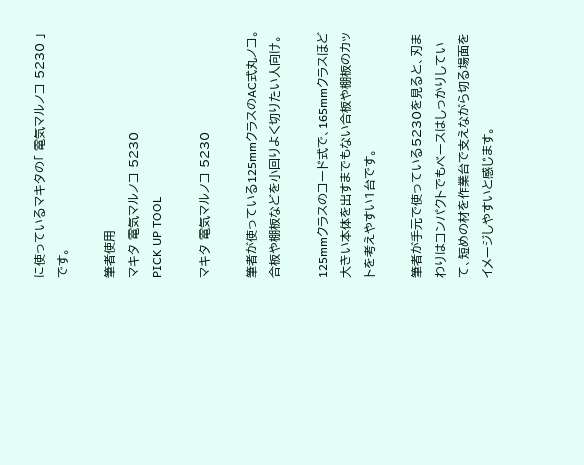に使っているマキタの「 電気マルノコ 5230 」です。

筆者使用
マキタ 電気マルノコ 5230
PICK UP TOOL

マキタ 電気マルノコ 5230

筆者が使っている125mmクラスのAC式丸ノコ。合板や棚板などを小回りよく切りたい人向け。

125mmクラスのコード式で、165mmクラスほど大きい本体を出すまでもない合板や棚板のカットを考えやすい1台です。

筆者が手元で使っている5230を見ると、刃まわりはコンパクトでもベースはしっかりしていて、短めの材を作業台で支えながら切る場面をイメージしやすいと感じます。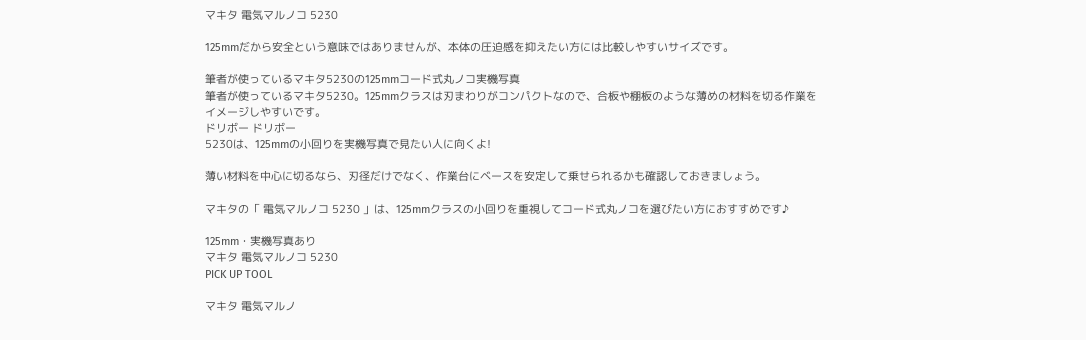マキタ 電気マルノコ 5230

125mmだから安全という意味ではありませんが、本体の圧迫感を抑えたい方には比較しやすいサイズです。

筆者が使っているマキタ5230の125mmコード式丸ノコ実機写真
筆者が使っているマキタ5230。125mmクラスは刃まわりがコンパクトなので、合板や棚板のような薄めの材料を切る作業をイメージしやすいです。
ドリボー ドリボー
5230は、125mmの小回りを実機写真で見たい人に向くよ!

薄い材料を中心に切るなら、刃径だけでなく、作業台にベースを安定して乗せられるかも確認しておきましょう。

マキタの「 電気マルノコ 5230 」は、125mmクラスの小回りを重視してコード式丸ノコを選びたい方におすすめです♪

125mm・実機写真あり
マキタ 電気マルノコ 5230
PICK UP TOOL

マキタ 電気マルノ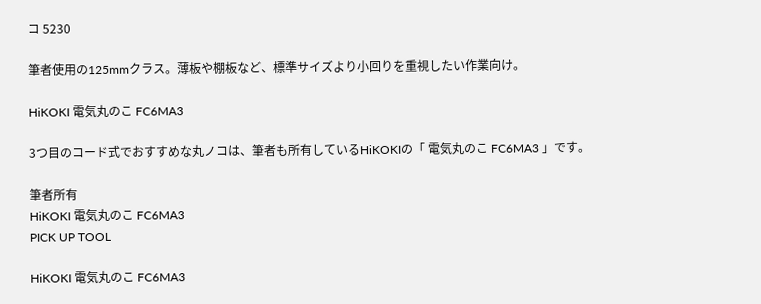コ 5230

筆者使用の125mmクラス。薄板や棚板など、標準サイズより小回りを重視したい作業向け。

HiKOKI 電気丸のこ FC6MA3

3つ目のコード式でおすすめな丸ノコは、筆者も所有しているHiKOKIの「 電気丸のこ FC6MA3 」です。

筆者所有
HiKOKI 電気丸のこ FC6MA3
PICK UP TOOL

HiKOKI 電気丸のこ FC6MA3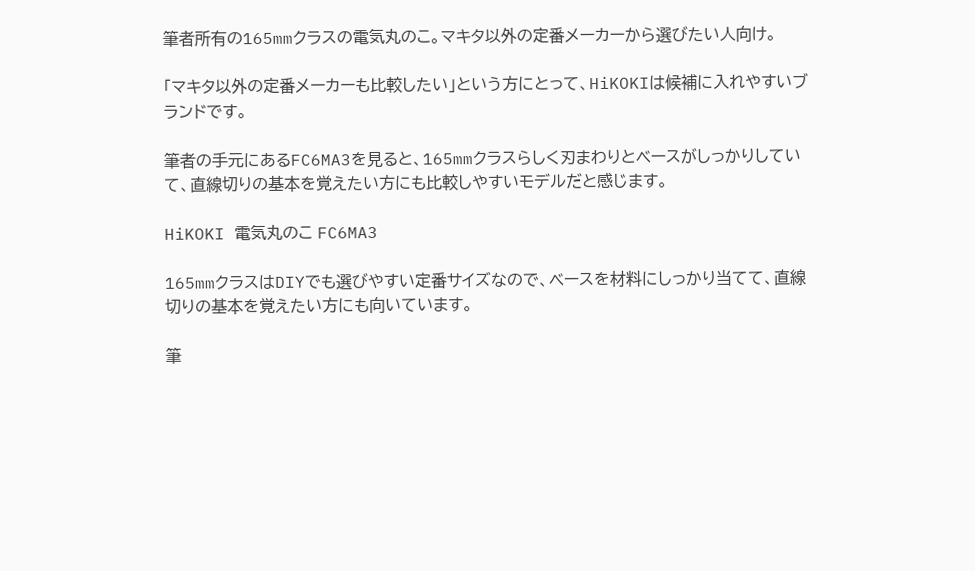筆者所有の165mmクラスの電気丸のこ。マキタ以外の定番メーカーから選びたい人向け。

「マキタ以外の定番メーカーも比較したい」という方にとって、HiKOKIは候補に入れやすいブランドです。

筆者の手元にあるFC6MA3を見ると、165mmクラスらしく刃まわりとベースがしっかりしていて、直線切りの基本を覚えたい方にも比較しやすいモデルだと感じます。

HiKOKI 電気丸のこ FC6MA3

165mmクラスはDIYでも選びやすい定番サイズなので、ベースを材料にしっかり当てて、直線切りの基本を覚えたい方にも向いています。

筆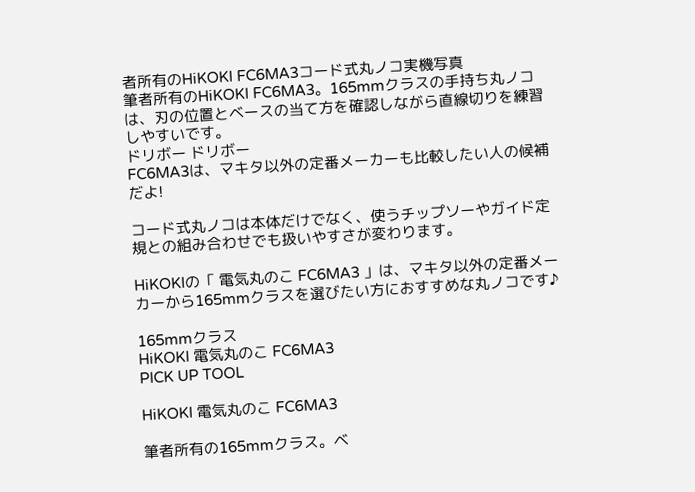者所有のHiKOKI FC6MA3コード式丸ノコ実機写真
筆者所有のHiKOKI FC6MA3。165mmクラスの手持ち丸ノコは、刃の位置とベースの当て方を確認しながら直線切りを練習しやすいです。
ドリボー ドリボー
FC6MA3は、マキタ以外の定番メーカーも比較したい人の候補だよ!

コード式丸ノコは本体だけでなく、使うチップソーやガイド定規との組み合わせでも扱いやすさが変わります。

HiKOKIの「 電気丸のこ FC6MA3 」は、マキタ以外の定番メーカーから165mmクラスを選びたい方におすすめな丸ノコです♪

165mmクラス
HiKOKI 電気丸のこ FC6MA3
PICK UP TOOL

HiKOKI 電気丸のこ FC6MA3

筆者所有の165mmクラス。ベ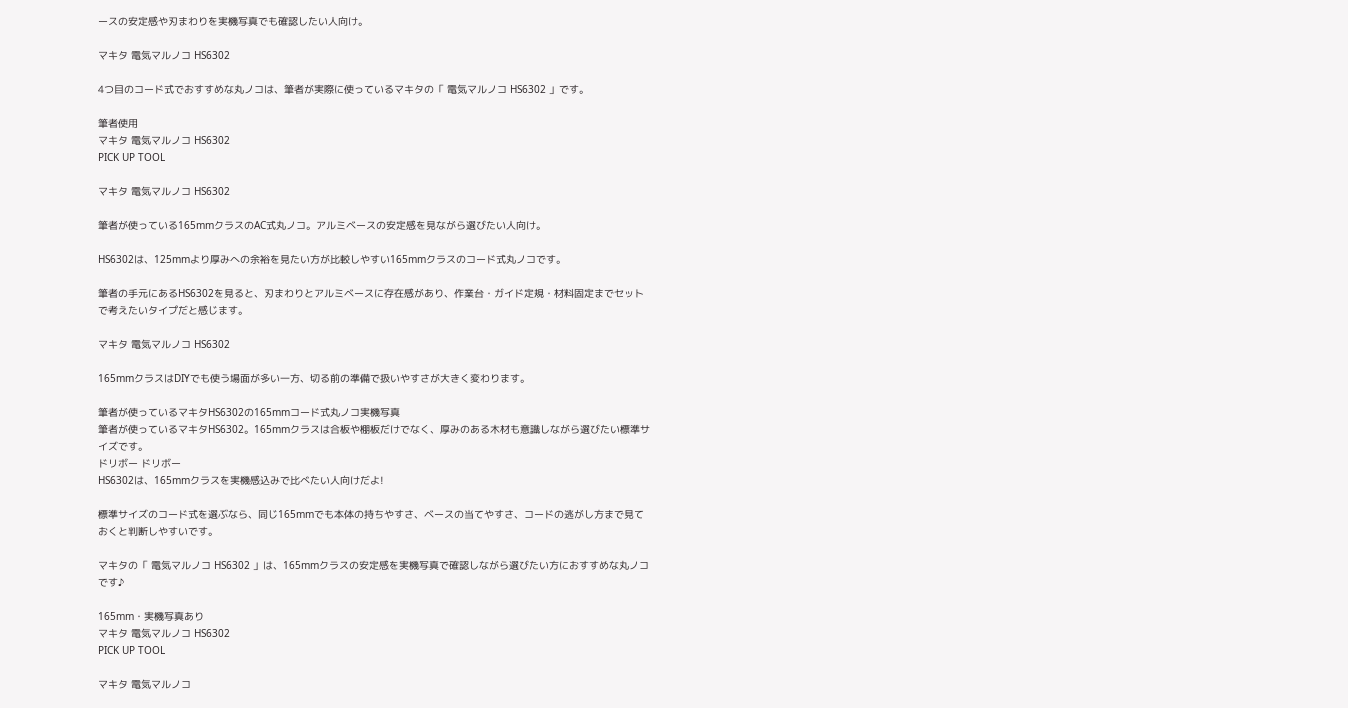ースの安定感や刃まわりを実機写真でも確認したい人向け。

マキタ 電気マルノコ HS6302

4つ目のコード式でおすすめな丸ノコは、筆者が実際に使っているマキタの「 電気マルノコ HS6302 」です。

筆者使用
マキタ 電気マルノコ HS6302
PICK UP TOOL

マキタ 電気マルノコ HS6302

筆者が使っている165mmクラスのAC式丸ノコ。アルミベースの安定感を見ながら選びたい人向け。

HS6302は、125mmより厚みへの余裕を見たい方が比較しやすい165mmクラスのコード式丸ノコです。

筆者の手元にあるHS6302を見ると、刃まわりとアルミベースに存在感があり、作業台・ガイド定規・材料固定までセットで考えたいタイプだと感じます。

マキタ 電気マルノコ HS6302

165mmクラスはDIYでも使う場面が多い一方、切る前の準備で扱いやすさが大きく変わります。

筆者が使っているマキタHS6302の165mmコード式丸ノコ実機写真
筆者が使っているマキタHS6302。165mmクラスは合板や棚板だけでなく、厚みのある木材も意識しながら選びたい標準サイズです。
ドリボー ドリボー
HS6302は、165mmクラスを実機感込みで比べたい人向けだよ!

標準サイズのコード式を選ぶなら、同じ165mmでも本体の持ちやすさ、ベースの当てやすさ、コードの逃がし方まで見ておくと判断しやすいです。

マキタの「 電気マルノコ HS6302 」は、165mmクラスの安定感を実機写真で確認しながら選びたい方におすすめな丸ノコです♪

165mm・実機写真あり
マキタ 電気マルノコ HS6302
PICK UP TOOL

マキタ 電気マルノコ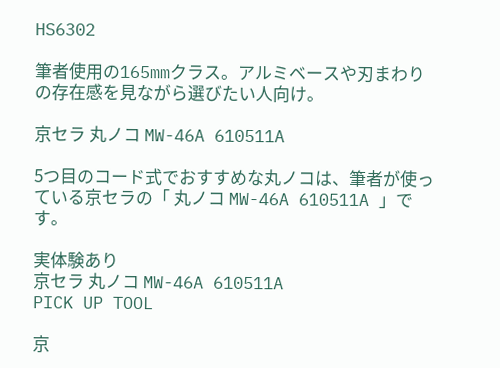HS6302

筆者使用の165mmクラス。アルミベースや刃まわりの存在感を見ながら選びたい人向け。

京セラ 丸ノコ MW-46A 610511A

5つ目のコード式でおすすめな丸ノコは、筆者が使っている京セラの「 丸ノコ MW-46A 610511A 」です。

実体験あり
京セラ 丸ノコ MW-46A 610511A
PICK UP TOOL

京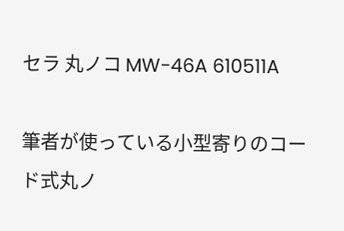セラ 丸ノコ MW-46A 610511A

筆者が使っている小型寄りのコード式丸ノ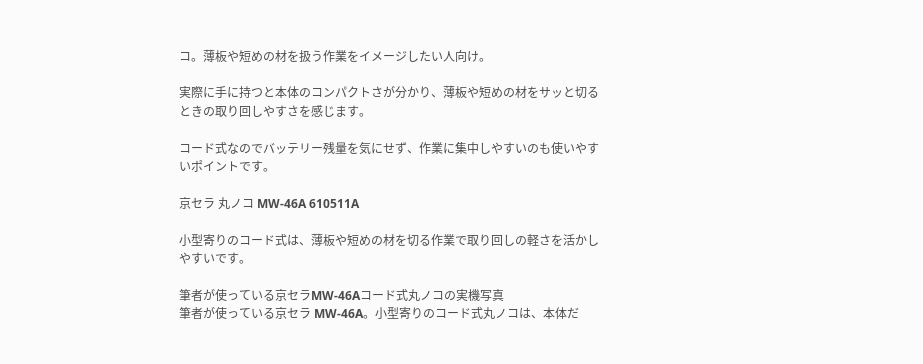コ。薄板や短めの材を扱う作業をイメージしたい人向け。

実際に手に持つと本体のコンパクトさが分かり、薄板や短めの材をサッと切るときの取り回しやすさを感じます。

コード式なのでバッテリー残量を気にせず、作業に集中しやすいのも使いやすいポイントです。

京セラ 丸ノコ MW-46A 610511A

小型寄りのコード式は、薄板や短めの材を切る作業で取り回しの軽さを活かしやすいです。

筆者が使っている京セラMW-46Aコード式丸ノコの実機写真
筆者が使っている京セラ MW-46A。小型寄りのコード式丸ノコは、本体だ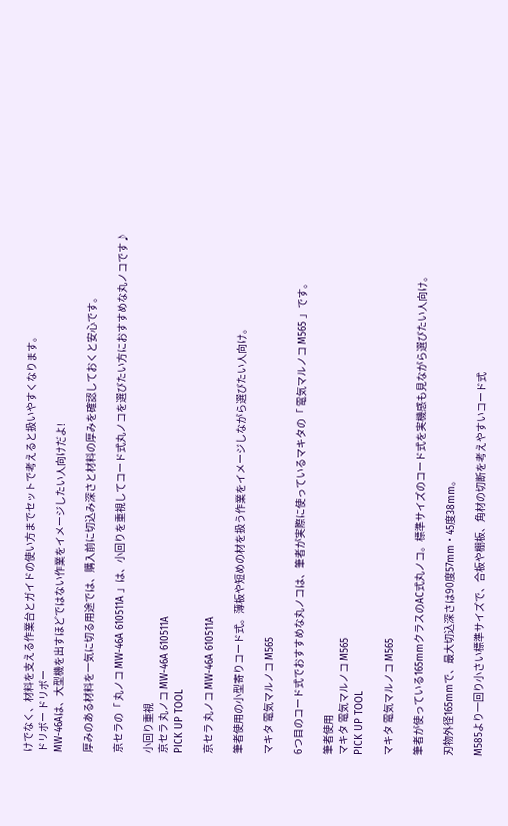けでなく、材料を支える作業台とガイドの使い方までセットで考えると扱いやすくなります。
ドリボー ドリボー
MW-46Aは、大型機を出すほどではない作業をイメージしたい人向けだよ!

厚みのある材料を一気に切る用途では、購入前に切込み深さと材料の厚みを確認しておくと安心です。

京セラの「 丸ノコ MW-46A 610511A 」は、小回りを重視してコード式丸ノコを選びたい方におすすめな丸ノコです♪

小回り重視
京セラ 丸ノコ MW-46A 610511A
PICK UP TOOL

京セラ 丸ノコ MW-46A 610511A

筆者使用の小型寄りコード式。薄板や短めの材を扱う作業をイメージしながら選びたい人向け。

マキタ 電気マルノコ M565

6つ目のコード式でおすすめな丸ノコは、筆者が実際に使っているマキタの「 電気マルノコ M565 」です。

筆者使用
マキタ 電気マルノコ M565
PICK UP TOOL

マキタ 電気マルノコ M565

筆者が使っている165mmクラスのAC式丸ノコ。標準サイズのコード式を実機感も見ながら選びたい人向け。

刃物外径165mmで、最大切込深さは90度57mm・45度38mm。

M585より一回り小さい標準サイズで、合板や棚板、角材の切断を考えやすいコード式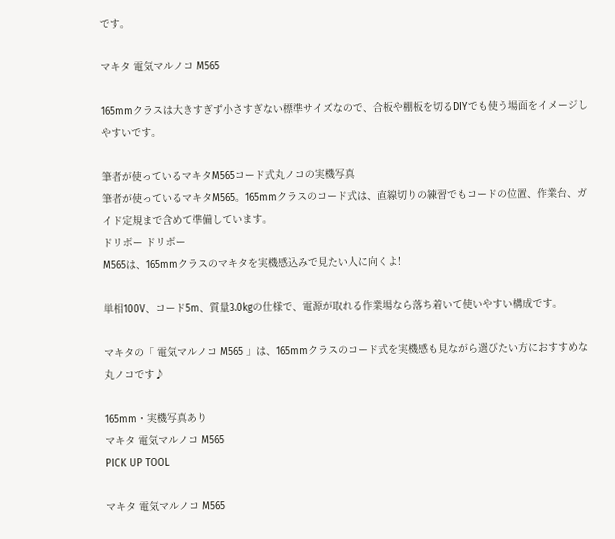です。

マキタ 電気マルノコ M565

165mmクラスは大きすぎず小さすぎない標準サイズなので、合板や棚板を切るDIYでも使う場面をイメージしやすいです。

筆者が使っているマキタM565コード式丸ノコの実機写真
筆者が使っているマキタM565。165mmクラスのコード式は、直線切りの練習でもコードの位置、作業台、ガイド定規まで含めて準備しています。
ドリボー ドリボー
M565は、165mmクラスのマキタを実機感込みで見たい人に向くよ!

単相100V、コード5m、質量3.0kgの仕様で、電源が取れる作業場なら落ち着いて使いやすい構成です。

マキタの「 電気マルノコ M565 」は、165mmクラスのコード式を実機感も見ながら選びたい方におすすめな丸ノコです♪

165mm・実機写真あり
マキタ 電気マルノコ M565
PICK UP TOOL

マキタ 電気マルノコ M565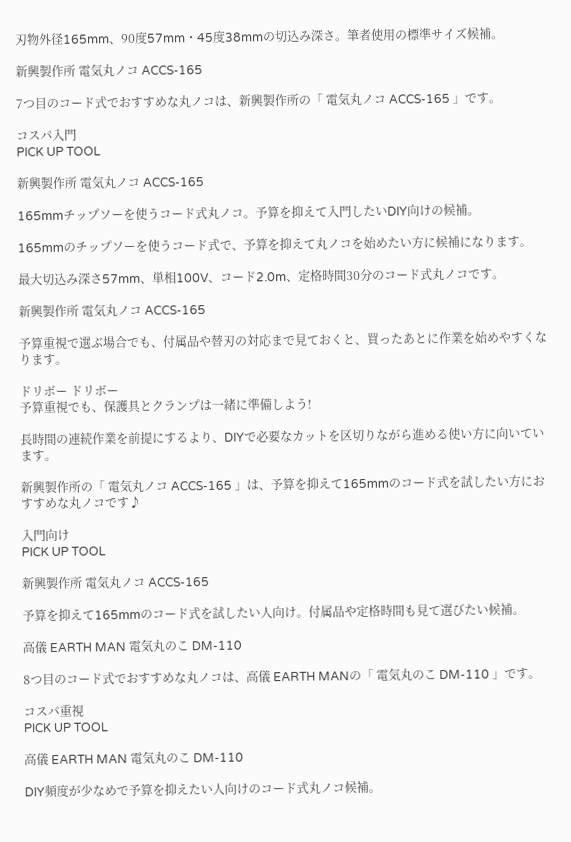刃物外径165mm、90度57mm・45度38mmの切込み深さ。筆者使用の標準サイズ候補。

新興製作所 電気丸ノコ ACCS-165

7つ目のコード式でおすすめな丸ノコは、新興製作所の「 電気丸ノコ ACCS-165 」です。

コスパ入門
PICK UP TOOL

新興製作所 電気丸ノコ ACCS-165

165mmチップソーを使うコード式丸ノコ。予算を抑えて入門したいDIY向けの候補。

165mmのチップソーを使うコード式で、予算を抑えて丸ノコを始めたい方に候補になります。

最大切込み深さ57mm、単相100V、コード2.0m、定格時間30分のコード式丸ノコです。

新興製作所 電気丸ノコ ACCS-165

予算重視で選ぶ場合でも、付属品や替刃の対応まで見ておくと、買ったあとに作業を始めやすくなります。

ドリボー ドリボー
予算重視でも、保護具とクランプは一緒に準備しよう!

長時間の連続作業を前提にするより、DIYで必要なカットを区切りながら進める使い方に向いています。

新興製作所の「 電気丸ノコ ACCS-165 」は、予算を抑えて165mmのコード式を試したい方におすすめな丸ノコです♪

入門向け
PICK UP TOOL

新興製作所 電気丸ノコ ACCS-165

予算を抑えて165mmのコード式を試したい人向け。付属品や定格時間も見て選びたい候補。

高儀 EARTH MAN 電気丸のこ DM-110

8つ目のコード式でおすすめな丸ノコは、高儀 EARTH MANの「 電気丸のこ DM-110 」です。

コスパ重視
PICK UP TOOL

高儀 EARTH MAN 電気丸のこ DM-110

DIY頻度が少なめで予算を抑えたい人向けのコード式丸ノコ候補。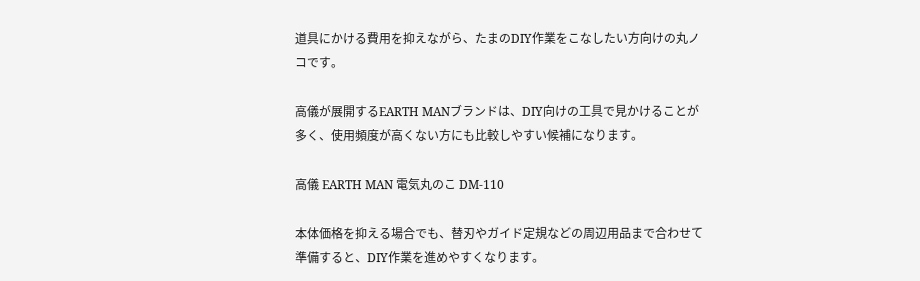道具にかける費用を抑えながら、たまのDIY作業をこなしたい方向けの丸ノコです。

高儀が展開するEARTH MANブランドは、DIY向けの工具で見かけることが多く、使用頻度が高くない方にも比較しやすい候補になります。

高儀 EARTH MAN 電気丸のこ DM-110

本体価格を抑える場合でも、替刃やガイド定規などの周辺用品まで合わせて準備すると、DIY作業を進めやすくなります。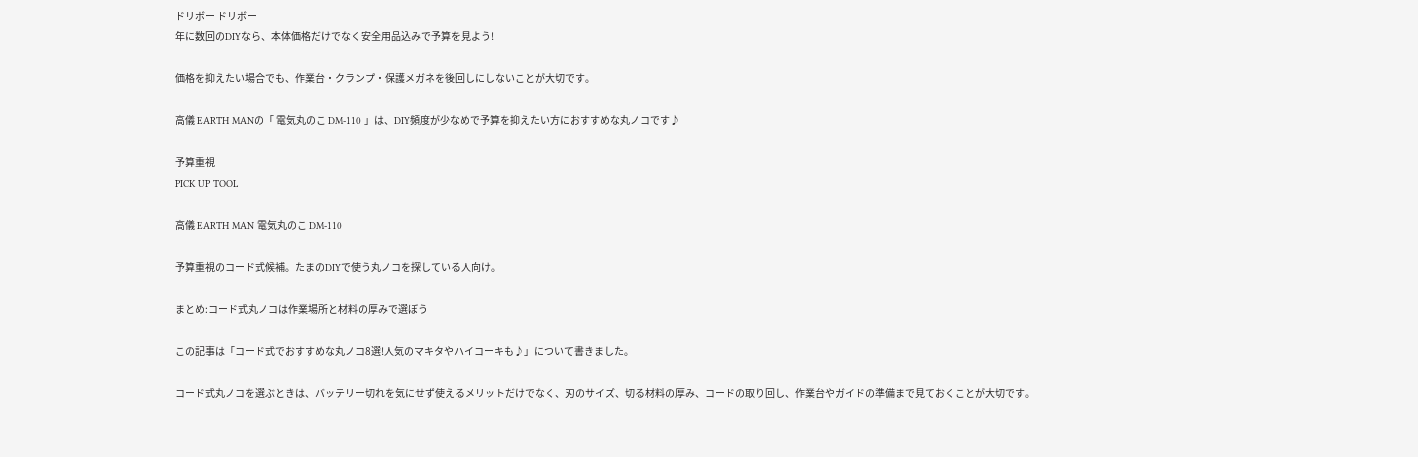ドリボー ドリボー
年に数回のDIYなら、本体価格だけでなく安全用品込みで予算を見よう!

価格を抑えたい場合でも、作業台・クランプ・保護メガネを後回しにしないことが大切です。

高儀 EARTH MANの「 電気丸のこ DM-110 」は、DIY頻度が少なめで予算を抑えたい方におすすめな丸ノコです♪

予算重視
PICK UP TOOL

高儀 EARTH MAN 電気丸のこ DM-110

予算重視のコード式候補。たまのDIYで使う丸ノコを探している人向け。

まとめ:コード式丸ノコは作業場所と材料の厚みで選ぼう

この記事は「コード式でおすすめな丸ノコ8選!人気のマキタやハイコーキも♪」について書きました。

コード式丸ノコを選ぶときは、バッテリー切れを気にせず使えるメリットだけでなく、刃のサイズ、切る材料の厚み、コードの取り回し、作業台やガイドの準備まで見ておくことが大切です。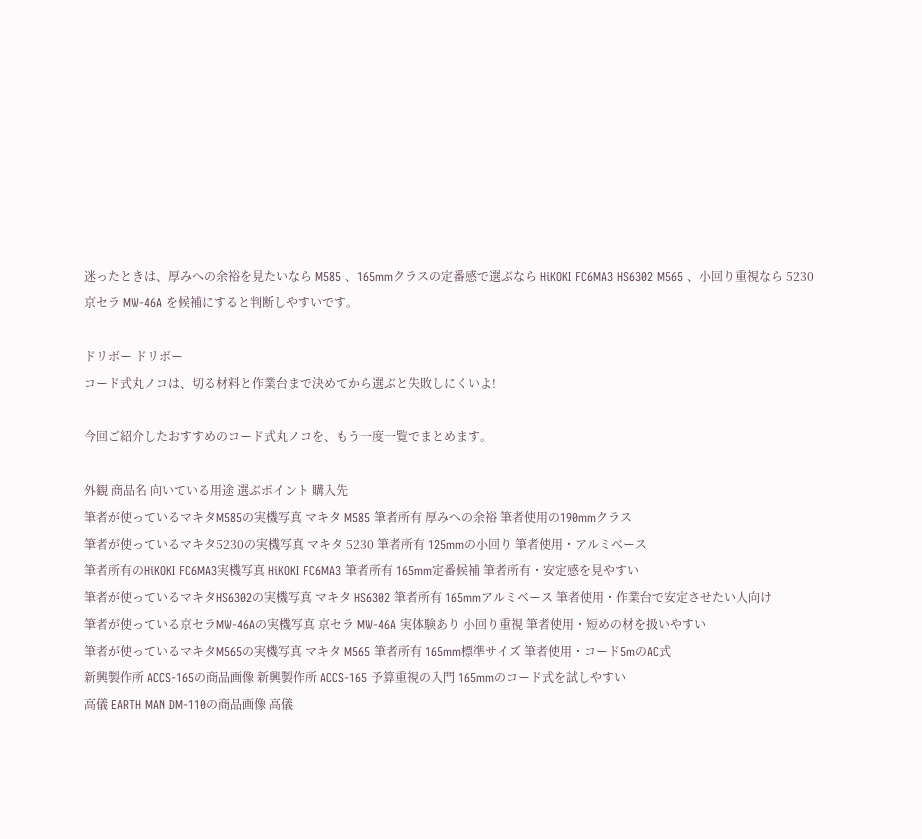迷ったときは、厚みへの余裕を見たいなら M585 、165mmクラスの定番感で選ぶなら HiKOKI FC6MA3 HS6302 M565 、小回り重視なら 5230 京セラ MW-46A を候補にすると判断しやすいです。

ドリボー ドリボー
コード式丸ノコは、切る材料と作業台まで決めてから選ぶと失敗しにくいよ!

今回ご紹介したおすすめのコード式丸ノコを、もう一度一覧でまとめます。

外観 商品名 向いている用途 選ぶポイント 購入先
筆者が使っているマキタM585の実機写真 マキタ M585 筆者所有 厚みへの余裕 筆者使用の190mmクラス
筆者が使っているマキタ5230の実機写真 マキタ 5230 筆者所有 125mmの小回り 筆者使用・アルミベース
筆者所有のHiKOKI FC6MA3実機写真 HiKOKI FC6MA3 筆者所有 165mm定番候補 筆者所有・安定感を見やすい
筆者が使っているマキタHS6302の実機写真 マキタ HS6302 筆者所有 165mmアルミベース 筆者使用・作業台で安定させたい人向け
筆者が使っている京セラMW-46Aの実機写真 京セラ MW-46A 実体験あり 小回り重視 筆者使用・短めの材を扱いやすい
筆者が使っているマキタM565の実機写真 マキタ M565 筆者所有 165mm標準サイズ 筆者使用・コード5mのAC式
新興製作所 ACCS-165の商品画像 新興製作所 ACCS-165 予算重視の入門 165mmのコード式を試しやすい
高儀 EARTH MAN DM-110の商品画像 高儀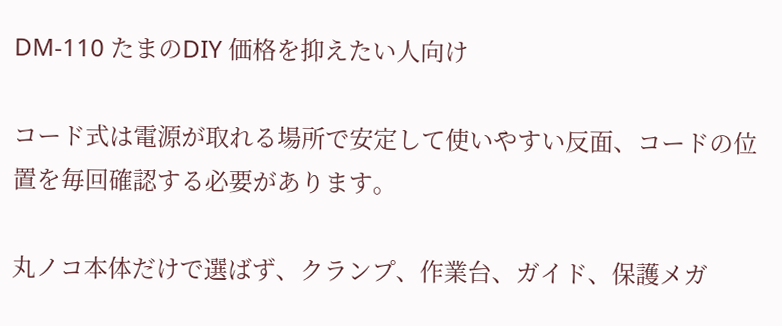DM-110 たまのDIY 価格を抑えたい人向け

コード式は電源が取れる場所で安定して使いやすい反面、コードの位置を毎回確認する必要があります。

丸ノコ本体だけで選ばず、クランプ、作業台、ガイド、保護メガ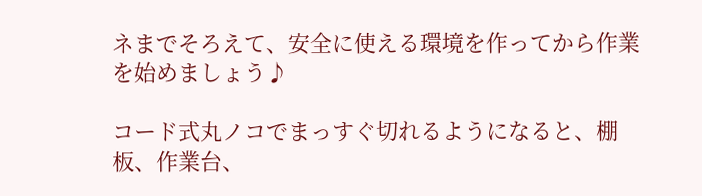ネまでそろえて、安全に使える環境を作ってから作業を始めましょう♪

コード式丸ノコでまっすぐ切れるようになると、棚板、作業台、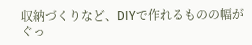収納づくりなど、DIYで作れるものの幅がぐっ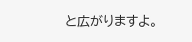と広がりますよ。